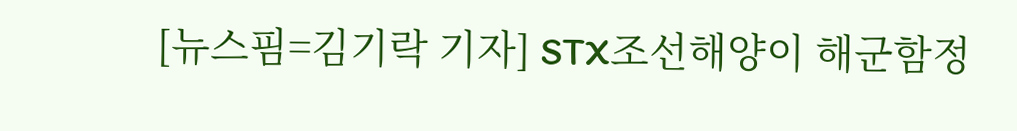[뉴스핌=김기락 기자] STX조선해양이 해군함정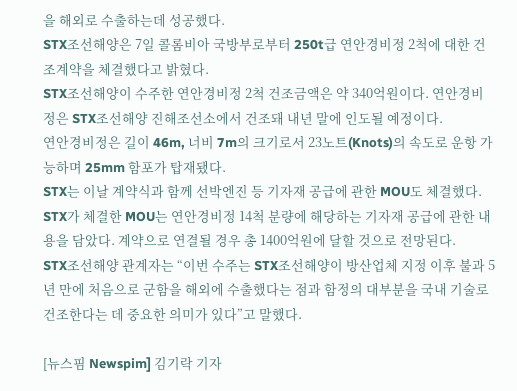을 해외로 수출하는데 성공했다.
STX조선해양은 7일 콜롬비아 국방부로부터 250t급 연안경비정 2척에 대한 건조계약을 체결했다고 밝혔다.
STX조선해양이 수주한 연안경비정 2척 건조금액은 약 340억원이다. 연안경비정은 STX조선해양 진해조선소에서 건조돼 내년 말에 인도될 예정이다.
연안경비정은 길이 46m, 너비 7m의 크기로서 23노트(Knots)의 속도로 운항 가능하며 25mm 함포가 탑재됐다.
STX는 이날 계약식과 함께 선박엔진 등 기자재 공급에 관한 MOU도 체결했다.
STX가 체결한 MOU는 연안경비정 14척 분량에 해당하는 기자재 공급에 관한 내용을 담았다. 계약으로 연결될 경우 총 1400억원에 달할 것으로 전망된다.
STX조선해양 관계자는 “이번 수주는 STX조선해양이 방산업체 지정 이후 불과 5년 만에 처음으로 군함을 해외에 수출했다는 점과 함정의 대부분을 국내 기술로 건조한다는 데 중요한 의미가 있다”고 말했다.

[뉴스핌 Newspim] 김기락 기자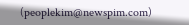(peoplekim@newspim.com)